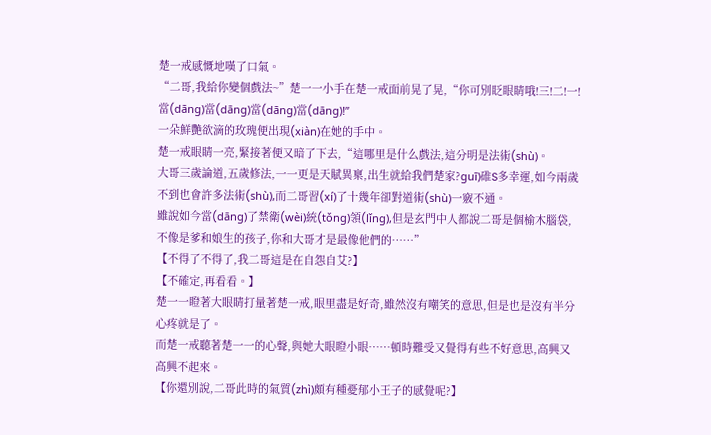楚一戒感慨地嘆了口氣。
“二哥,我給你變個戲法~”楚一一小手在楚一戒面前晃了晃,“你可別眨眼睛哦!三!二!一!當(dāng)當(dāng)當(dāng)當(dāng)!”
一朵鮮艷欲滴的玫瑰便出現(xiàn)在她的手中。
楚一戒眼睛一亮,緊接著便又暗了下去,“這哪里是什么戲法,這分明是法術(shù)。
大哥三歲論道,五歲修法,一一更是天賦異稟,出生就給我們楚家?guī)碓S多幸運,如今兩歲不到也會許多法術(shù),而二哥習(xí)了十幾年卻對道術(shù)一竅不通。
雖說如今當(dāng)了禁衛(wèi)統(tǒng)領(lǐng),但是玄門中人都說二哥是個榆木腦袋,不像是爹和娘生的孩子,你和大哥才是最像他們的……”
【不得了不得了,我二哥這是在自怨自艾?】
【不確定,再看看。】
楚一一瞪著大眼睛打量著楚一戒,眼里盡是好奇,雖然沒有嘲笑的意思,但是也是沒有半分心疼就是了。
而楚一戒聽著楚一一的心聲,與她大眼瞪小眼……頓時難受又覺得有些不好意思,高興又高興不起來。
【你還別說,二哥此時的氣質(zhì)頗有種憂郁小王子的感覺呢?】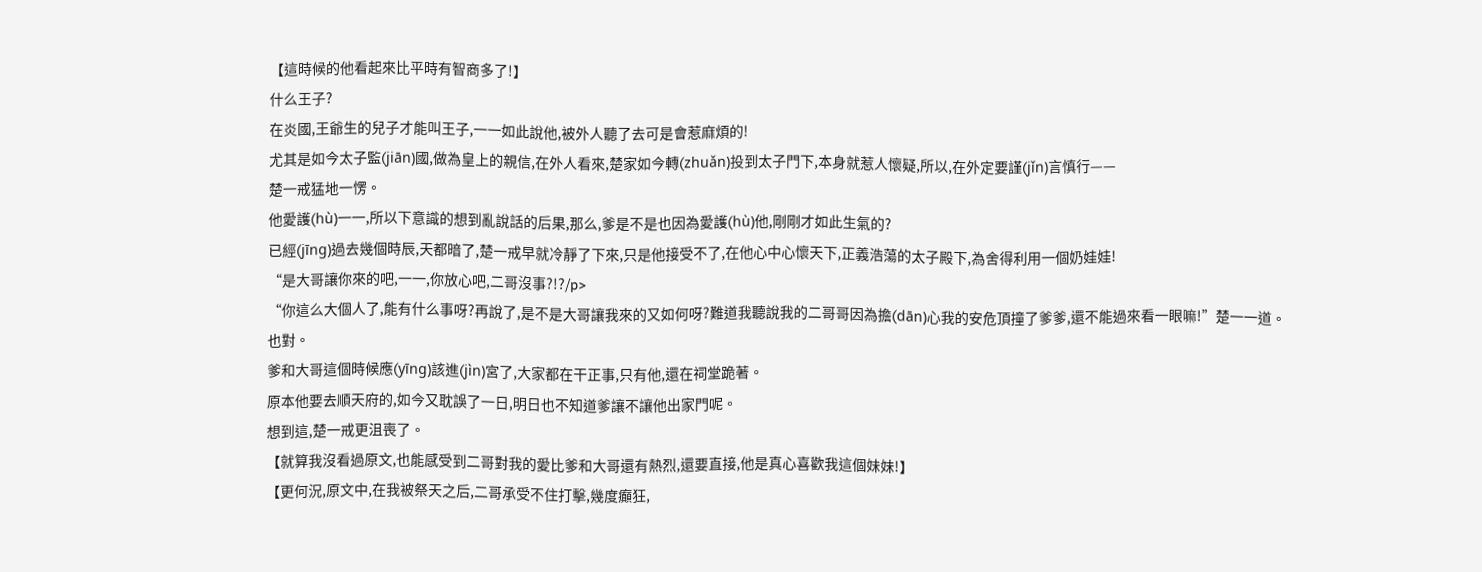【這時候的他看起來比平時有智商多了!】
什么王子?
在炎國,王爺生的兒子才能叫王子,一一如此說他,被外人聽了去可是會惹麻煩的!
尤其是如今太子監(jiān)國,做為皇上的親信,在外人看來,楚家如今轉(zhuǎn)投到太子門下,本身就惹人懷疑,所以,在外定要謹(jǐn)言慎行——
楚一戒猛地一愣。
他愛護(hù)一一,所以下意識的想到亂說話的后果,那么,爹是不是也因為愛護(hù)他,剛剛才如此生氣的?
已經(jīng)過去幾個時辰,天都暗了,楚一戒早就冷靜了下來,只是他接受不了,在他心中心懷天下,正義浩蕩的太子殿下,為舍得利用一個奶娃娃!
“是大哥讓你來的吧,一一,你放心吧,二哥沒事?!?/p>
“你這么大個人了,能有什么事呀?再說了,是不是大哥讓我來的又如何呀?難道我聽說我的二哥哥因為擔(dān)心我的安危頂撞了爹爹,還不能過來看一眼嘛!”楚一一道。
也對。
爹和大哥這個時候應(yīng)該進(jìn)宮了,大家都在干正事,只有他,還在祠堂跪著。
原本他要去順天府的,如今又耽誤了一日,明日也不知道爹讓不讓他出家門呢。
想到這,楚一戒更沮喪了。
【就算我沒看過原文,也能感受到二哥對我的愛比爹和大哥還有熱烈,還要直接,他是真心喜歡我這個妹妹!】
【更何況,原文中,在我被祭天之后,二哥承受不住打擊,幾度癲狂,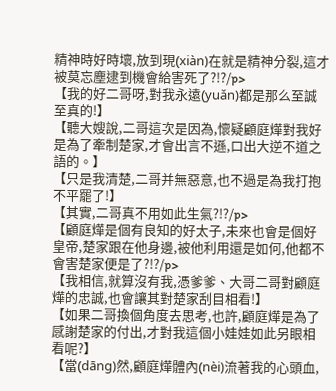精神時好時壞,放到現(xiàn)在就是精神分裂,這才被莫忘塵逮到機會給害死了?!?/p>
【我的好二哥呀,對我永遠(yuǎn)都是那么至誠至真的!】
【聽大嫂說,二哥這次是因為,懷疑顧庭燁對我好是為了牽制楚家,才會出言不遜,口出大逆不道之語的。】
【只是我清楚,二哥并無惡意,也不過是為我打抱不平罷了!】
【其實,二哥真不用如此生氣?!?/p>
【顧庭燁是個有良知的好太子,未來也會是個好皇帝,楚家跟在他身邊,被他利用還是如何,他都不會害楚家便是了?!?/p>
【我相信,就算沒有我,憑爹爹、大哥二哥對顧庭燁的忠誠,也會讓其對楚家刮目相看!】
【如果二哥換個角度去思考,也許,顧庭燁是為了感謝楚家的付出,才對我這個小娃娃如此另眼相看呢?】
【當(dāng)然,顧庭燁體內(nèi)流著我的心頭血,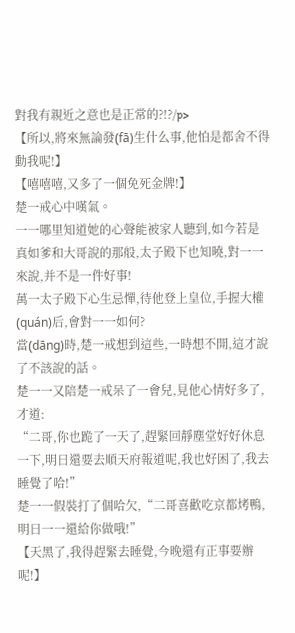對我有親近之意也是正常的?!?/p>
【所以,將來無論發(fā)生什么事,他怕是都舍不得動我呢!】
【嘻嘻嘻,又多了一個免死金牌!】
楚一戒心中嘆氣。
一一哪里知道她的心聲能被家人聽到,如今若是真如爹和大哥說的那般,太子殿下也知曉,對一一來說,并不是一件好事!
萬一太子殿下心生忌憚,待他登上皇位,手握大權(quán)后,會對一一如何?
當(dāng)時,楚一戒想到這些,一時想不開,這才說了不該說的話。
楚一一又陪楚一戒呆了一會兒,見他心情好多了,才道:
“二哥,你也跪了一天了,趕緊回靜塵堂好好休息一下,明日還要去順天府報道呢,我也好困了,我去睡覺了哈!”
楚一一假裝打了個哈欠,“二哥喜歡吃京都烤鴨,明日一一還給你做哦!”
【天黑了,我得趕緊去睡覺,今晚還有正事要辦呢!】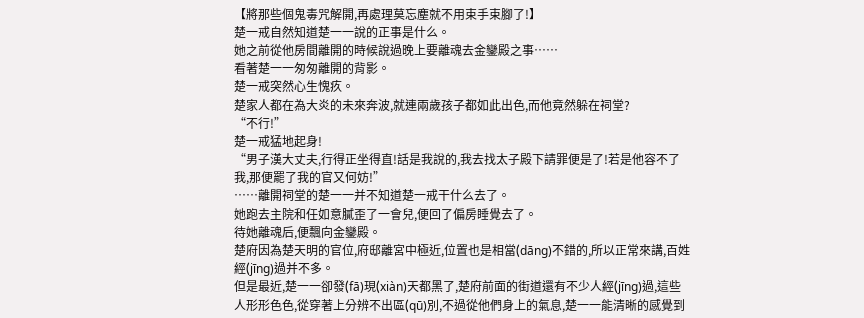【將那些個鬼毒咒解開,再處理莫忘塵就不用束手束腳了!】
楚一戒自然知道楚一一說的正事是什么。
她之前從他房間離開的時候說過晚上要離魂去金鑾殿之事……
看著楚一一匆匆離開的背影。
楚一戒突然心生愧疚。
楚家人都在為大炎的未來奔波,就連兩歲孩子都如此出色,而他竟然躲在祠堂?
“不行!”
楚一戒猛地起身!
“男子漢大丈夫,行得正坐得直!話是我說的,我去找太子殿下請罪便是了!若是他容不了我,那便罷了我的官又何妨!”
……離開祠堂的楚一一并不知道楚一戒干什么去了。
她跑去主院和任如意膩歪了一會兒,便回了偏房睡覺去了。
待她離魂后,便飄向金鑾殿。
楚府因為楚天明的官位,府邸離宮中極近,位置也是相當(dāng)不錯的,所以正常來講,百姓經(jīng)過并不多。
但是最近,楚一一卻發(fā)現(xiàn)天都黑了,楚府前面的街道還有不少人經(jīng)過,這些人形形色色,從穿著上分辨不出區(qū)別,不過從他們身上的氣息,楚一一能清晰的感覺到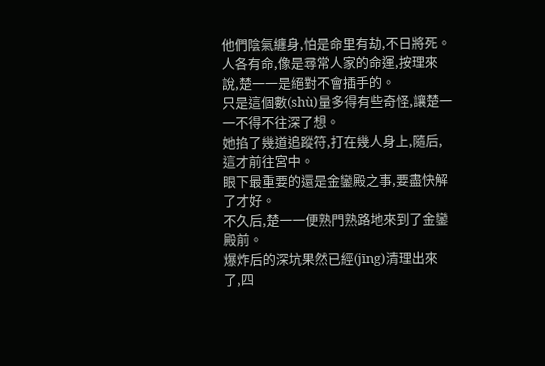他們陰氣纏身,怕是命里有劫,不日將死。
人各有命,像是尋常人家的命運,按理來說,楚一一是絕對不會插手的。
只是這個數(shù)量多得有些奇怪,讓楚一一不得不往深了想。
她掐了幾道追蹤符,打在幾人身上,隨后,這才前往宮中。
眼下最重要的還是金鑾殿之事,要盡快解了才好。
不久后,楚一一便熟門熟路地來到了金鑾殿前。
爆炸后的深坑果然已經(jīng)清理出來了,四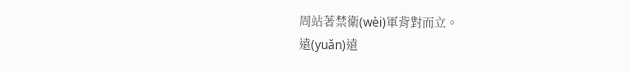周站著禁衛(wèi)軍背對而立。
遠(yuǎn)遠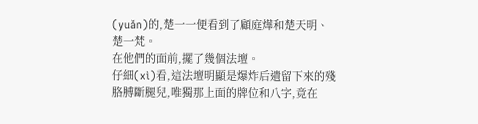(yuǎn)的,楚一一便看到了顧庭燁和楚天明、楚一梵。
在他們的面前,擺了幾個法壇。
仔細(xì)看,這法壇明顯是爆炸后遺留下來的殘胳膊斷腿兒,唯獨那上面的牌位和八字,竟在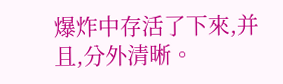爆炸中存活了下來,并且,分外清晰。